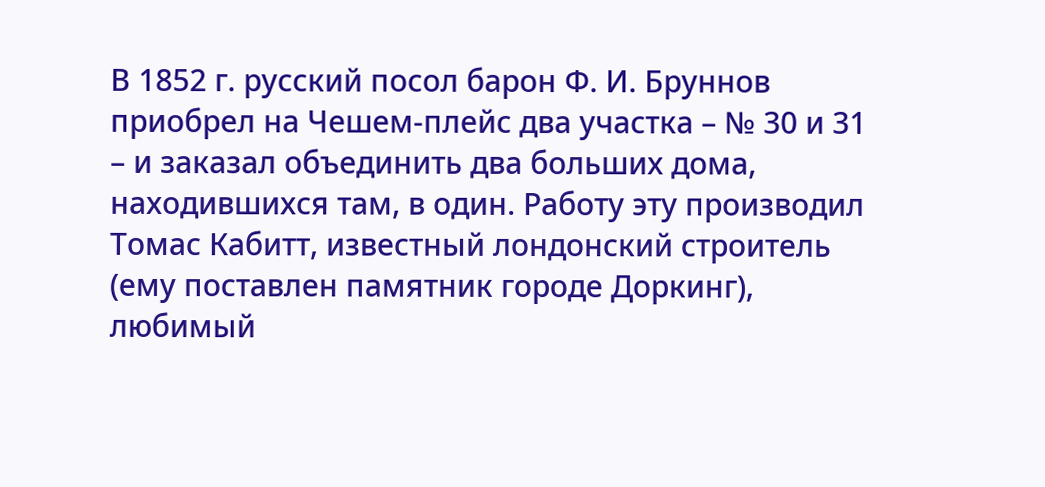В 1852 г. русский посол барон Ф. И. Бруннов приобрел на Чешем-плейс два участка – № 30 и 31 – и заказал объединить два больших дома, находившихся там, в один. Работу эту производил Томас Кабитт, известный лондонский строитель (ему поставлен памятник городе Доркинг), любимый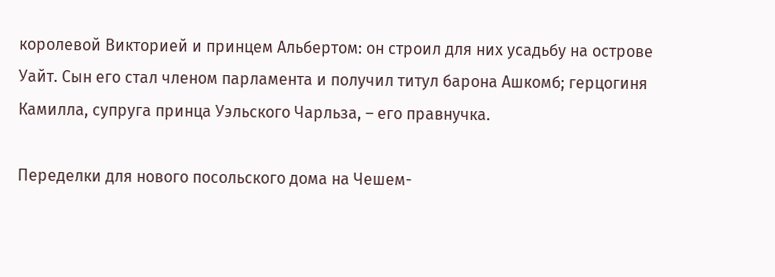королевой Викторией и принцем Альбертом: он строил для них усадьбу на острове Уайт. Сын его стал членом парламента и получил титул барона Ашкомб; герцогиня Камилла, супруга принца Уэльского Чарльза, – его правнучка.

Переделки для нового посольского дома на Чешем-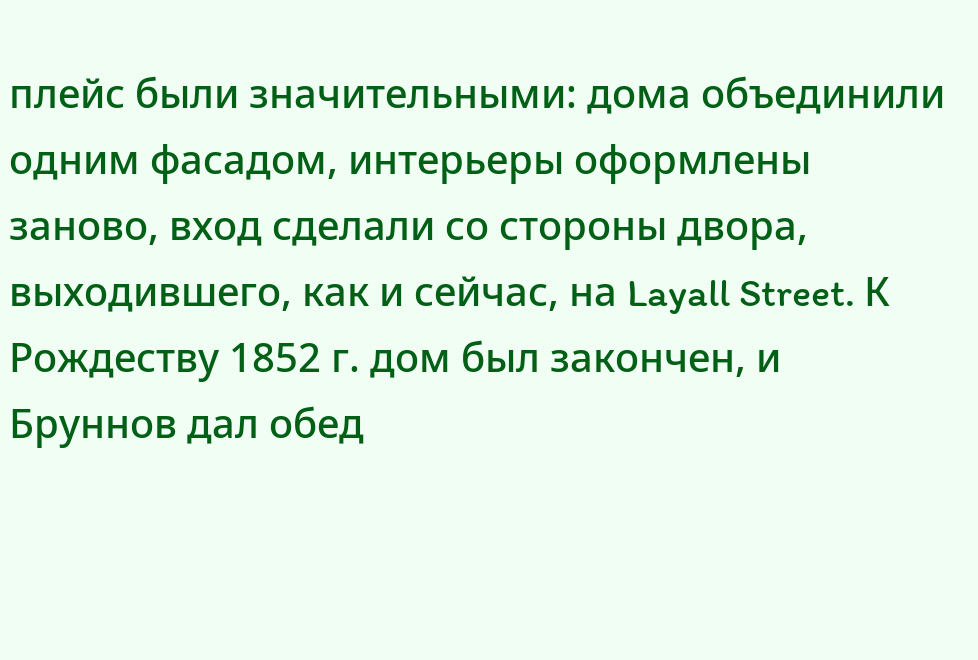плейс были значительными: дома объединили одним фасадом, интерьеры оформлены заново, вход сделали со стороны двора, выходившего, как и сейчас, на Layall Street. К Рождеству 1852 г. дом был закончен, и Бруннов дал обед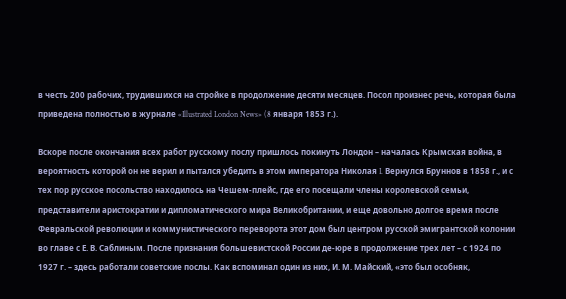в честь 200 рабочих, трудившихся на стройке в продолжение десяти месяцев. Посол произнес речь, которая была приведена полностью в журнале «Illustrated London News» (8 января 1853 г.).

Вскоре после окончания всех работ русскому послу пришлось покинуть Лондон – началась Крымская война, в вероятность которой он не верил и пытался убедить в этом императора Николая I. Вернулся Бруннов в 1858 г., и с тех пор русское посольство находилось на Чешем-плейс, где его посещали члены королевской семьи, представители аристократии и дипломатического мира Великобритании, и еще довольно долгое время после Февральской революции и коммунистического переворота этот дом был центром русской эмигрантской колонии во главе с Е. В. Саблиным. После признания большевистской России де-юре в продолжение трех лет – с 1924 по 1927 г. – здесь работали советские послы. Как вспоминал один из них, И. М. Майский, «это был особняк,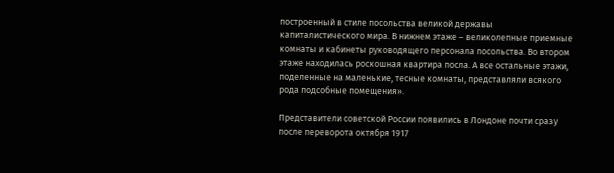построенный в стиле посольства великой державы капиталистического мира. В нижнем этаже – великолепные приемные комнаты и кабинеты руководящего персонала посольства. Во втором этаже находилась роскошная квартира посла. А все остальные этажи, поделенные на маленькие, тесные комнаты, представляли всякого рода подсобные помещения».

Представители советской России появились в Лондоне почти сразу после переворота октября 1917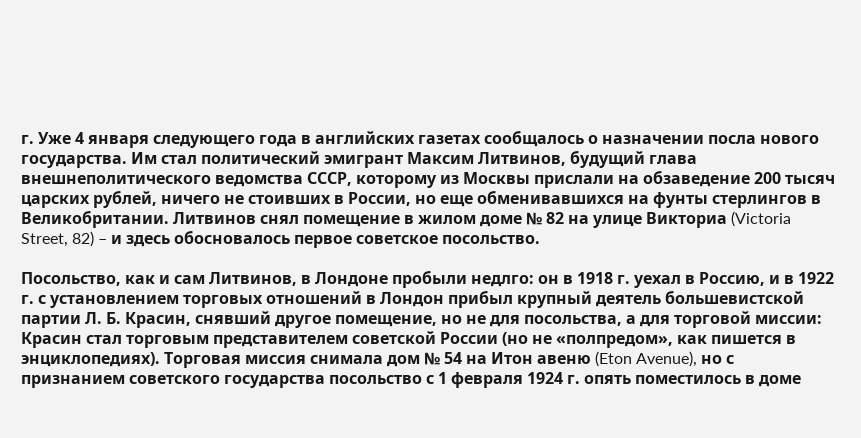г. Уже 4 января следующего года в английских газетах сообщалось о назначении посла нового государства. Им стал политический эмигрант Максим Литвинов, будущий глава внешнеполитического ведомства СССР, которому из Москвы прислали на обзаведение 200 тысяч царских рублей, ничего не стоивших в России, но еще обменивавшихся на фунты стерлингов в Великобритании. Литвинов снял помещение в жилом доме № 82 на улице Викториа (Victoria Street, 82) – и здесь обосновалось первое советское посольство.

Посольство, как и сам Литвинов, в Лондоне пробыли недлго: он в 1918 г. уехал в Россию, и в 1922 г. с установлением торговых отношений в Лондон прибыл крупный деятель большевистской партии Л. Б. Красин, снявший другое помещение, но не для посольства, а для торговой миссии: Красин стал торговым представителем советской России (но не «полпредом», как пишется в энциклопедиях). Торговая миссия снимала дом № 54 на Итон авеню (Eton Avenue), но с признанием советского государства посольство с 1 февраля 1924 г. опять поместилось в доме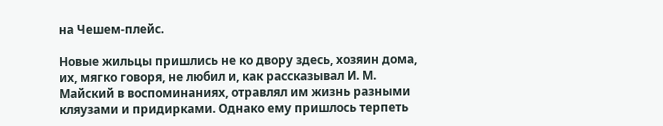на Чешем-плейс.

Новые жильцы пришлись не ко двору здесь, хозяин дома, их, мягко говоря, не любил и, как рассказывал И. М. Майский в воспоминаниях, отравлял им жизнь разными кляузами и придирками. Однако ему пришлось терпеть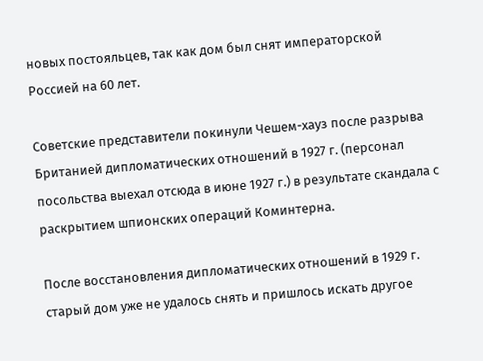новых постояльцев, так как дом был снят императорской Россией на 60 лет.

Советские представители покинули Чешем-хауз после разрыва Британией дипломатических отношений в 1927 г. (персонал посольства выехал отсюда в июне 1927 г.) в результате скандала с раскрытием шпионских операций Коминтерна.

После восстановления дипломатических отношений в 1929 г. старый дом уже не удалось снять и пришлось искать другое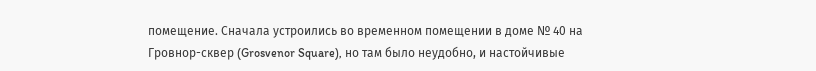помещение. Сначала устроились во временном помещении в доме № 40 на Гровнор-сквер (Grosvenor Square), но там было неудобно, и настойчивые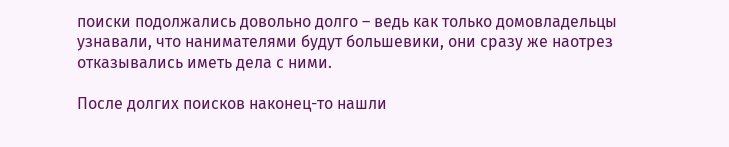поиски подолжались довольно долго – ведь как только домовладельцы узнавали, что нанимателями будут большевики, они сразу же наотрез отказывались иметь дела с ними.

После долгих поисков наконец-то нашли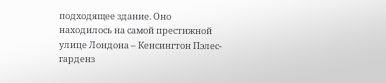подходящее здание. Оно находилось на самой престижной улице Лондона – Кенсингтон Пэлес-гарденз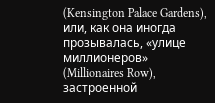(Kensington Palace Gardens), или, как она иногда прозывалась, «улице миллионеров» (Millionaires Row), застроенной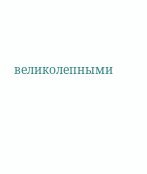великолепными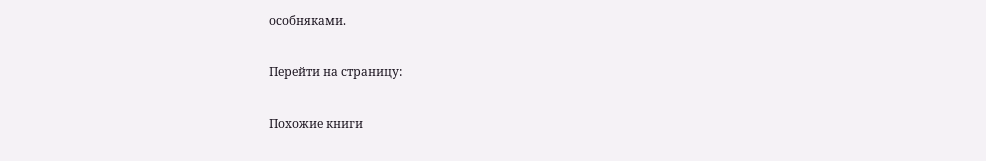особняками.

Перейти на страницу:

Похожие книги